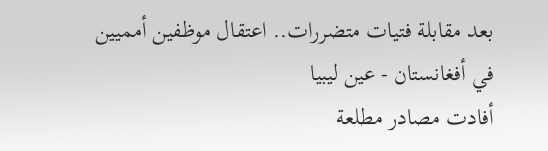بعد مقابلة فتيات متضررات.. اعتقال موظفين أمميين في أفغانستان - عين ليبيا
أفادت مصادر مطلعة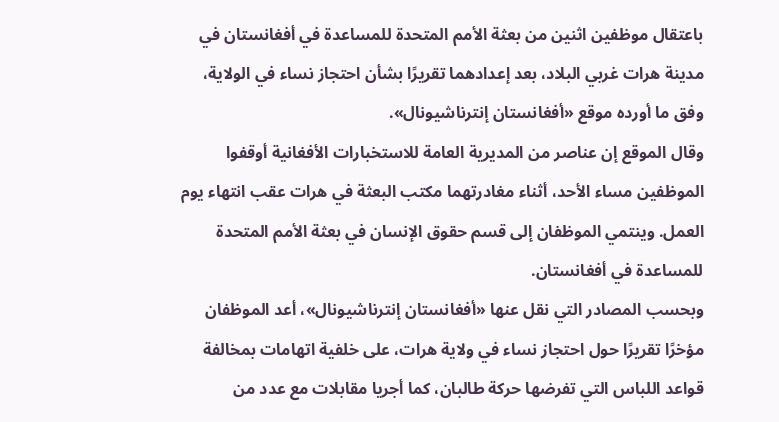باعتقال موظفين اثنين من بعثة الأمم المتحدة للمساعدة في أفغانستان في مدينة هرات غربي البلاد، بعد إعدادهما تقريرًا بشأن احتجاز نساء في الولاية، وفق ما أورده موقع «أفغانستان إنترناشيونال».
وقال الموقع إن عناصر من المديرية العامة للاستخبارات الأفغانية أوقفوا الموظفين مساء الأحد، أثناء مغادرتهما مكتب البعثة في هرات عقب انتهاء يوم العمل. وينتمي الموظفان إلى قسم حقوق الإنسان في بعثة الأمم المتحدة للمساعدة في أفغانستان.
وبحسب المصادر التي نقل عنها «أفغانستان إنترناشيونال»، أعد الموظفان مؤخرًا تقريرًا حول احتجاز نساء في ولاية هرات، على خلفية اتهامات بمخالفة قواعد اللباس التي تفرضها حركة طالبان، كما أجريا مقابلات مع عدد من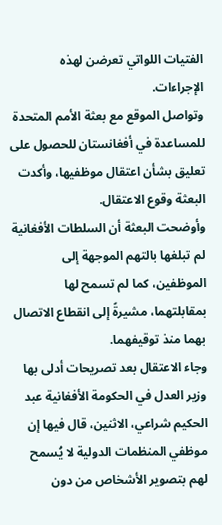الفتيات اللواتي تعرضن لهذه الإجراءات.
وتواصل الموقع مع بعثة الأمم المتحدة للمساعدة في أفغانستان للحصول على تعليق بشأن اعتقال موظفيها، وأكدت البعثة وقوع الاعتقال.
وأوضحت البعثة أن السلطات الأفغانية لم تبلغها بالتهم الموجهة إلى الموظفين، كما لم تسمح لها بمقابلتهما، مشيرةً إلى انقطاع الاتصال بهما منذ توقيفهما.
وجاء الاعتقال بعد تصريحات أدلى بها وزير العدل في الحكومة الأفغانية عبد الحكيم شراعي، الاثنين، قال فيها إن موظفي المنظمات الدولية لا يُسمح لهم بتصوير الأشخاص من دون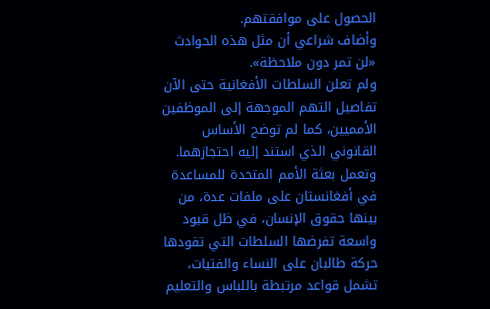الحصول على موافقتهم.
وأضاف شراعي أن مثل هذه الحوادث «لن تمر دون ملاحظة».
ولم تعلن السلطات الأفغانية حتى الآن تفاصيل التهم الموجهة إلى الموظفين الأمميين، كما لم توضح الأساس القانوني الذي استند إليه احتجازهما.
وتعمل بعثة الأمم المتحدة للمساعدة في أفغانستان على ملفات عدة، من بينها حقوق الإنسان، في ظل قيود واسعة تفرضها السلطات التي تقودها حركة طالبان على النساء والفتيات، تشمل قواعد مرتبطة باللباس والتعليم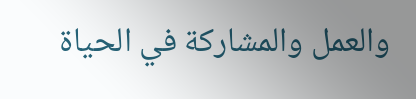والعمل والمشاركة في الحياة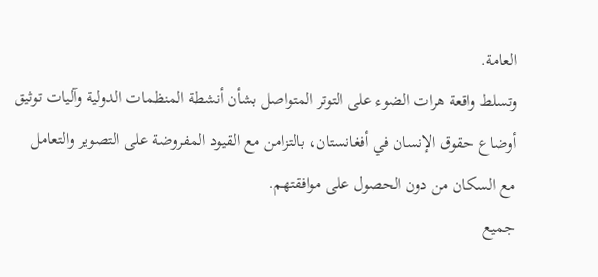العامة.
وتسلط واقعة هرات الضوء على التوتر المتواصل بشأن أنشطة المنظمات الدولية وآليات توثيق أوضاع حقوق الإنسان في أفغانستان، بالتزامن مع القيود المفروضة على التصوير والتعامل مع السكان من دون الحصول على موافقتهم.
جميع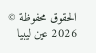الحقوق محفوظة © 2026 عين ليبيا